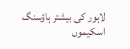لاہور کی بیشتر ہاؤسنگ اسکیموں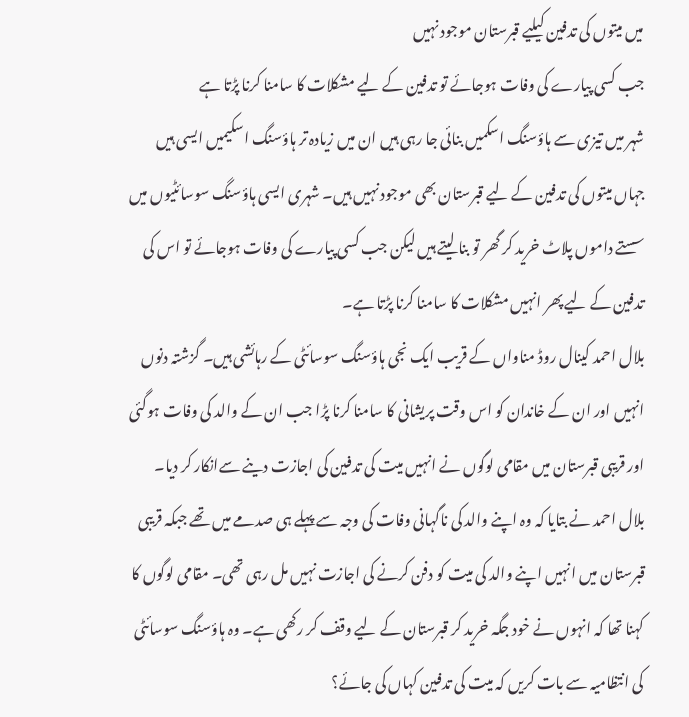میں میتوں کی تدفین کیلیے قبرستان موجود نہیں
جب کسی پیارے کی وفات ہوجائے تو تدفین کے لیے مشکلات کا سامنا کرنا پڑتا ہے
شہر میں تیزی سے ہاؤسنگ اسکمیں بنائی جا رہی ہیں ان میں زیادہ تر ہاؤسنگ اسکیمیں ایسی ہیں جہاں میتوں کی تدفین کے لیے قبرستان بھی موجود نہیں ہیں۔ شہری ایسی ہاؤسنگ سوسائٹیوں میں سستے داموں پلاٹ خرید کر گھر تو بنا لیتے ہیں لیکن جب کسی پیارے کی وفات ہوجائے تو اس کی تدفین کے لیے پھر انہیں مشکلات کا سامنا کرنا پڑتا ہے۔
بلال احمد کینال روڈ مناواں کے قریب ایک نجی ہاؤسنگ سوسائٹی کے رہائشی ہیں۔ گزشتہ دنوں انہیں اور ان کے خاندان کو اس وقت پریشانی کا سامنا کرنا پڑا جب ان کے والد کی وفات ہوگئی اور قریبی قبرستان میں مقامی لوگوں نے انہیں میت کی تدفین کی اجازت دینے سےانکار کر دیا۔
بلال احمد نے بتایا کہ وہ اپنے والد کی ناگہانی وفات کی وجہ سے پہلے ہی صدمے میں تھے جبکہ قریبی قبرستان میں انہیں اپنے والد کی میت کو دفن کرنے کی اجازت نہیں مل رہی تھی۔ مقامی لوگوں کا کہنا تھا کہ انہوں نے خود جگہ خرید کر قبرستان کے لیے وقف کر رکھی ہے۔ وہ ہاؤسنگ سوسائٹی کی انتظامیہ سے بات کریں کہ میت کی تدفین کہاں کی جائے؟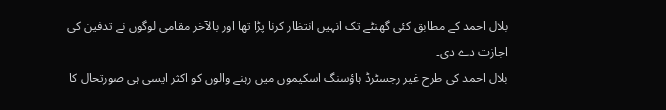بلال احمد کے مطابق کئی گھنٹے تک انہیں انتظار کرنا پڑا تھا اور بالآخر مقامی لوگوں نے تدفین کی اجازت دے دی۔
بلال احمد کی طرح غیر رجسٹرڈ ہاؤسنگ اسکیموں میں رہنے والوں کو اکثر ایسی ہی صورتحال کا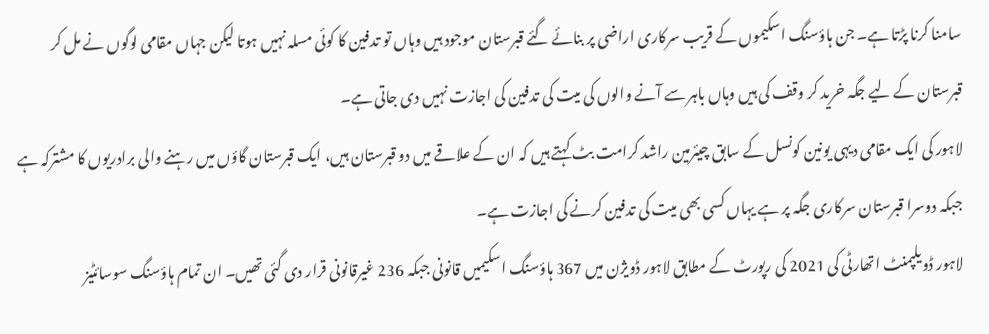سامنا کرنا پڑتا ہے۔ جن ہاؤسنگ اسکیموں کے قریب سرکاری اراضی پر بنائے گئے قبرستان موجود ہیں وہاں تو تدفین کا کوئی مسلہ نہیں ہوتا لیکن جہاں مقامی لوگوں نے مل کر قبرستان کے لیے جگہ خرید کر وقف کی ہیں وہاں باہر سے آنے والوں کی میت کی تدفین کی اجازت نہیں دی جاتی ہے۔
لاہور کی ایک مقامی دیہی یونین کونسل کے سابق چیئرمین راشد کرامت بٹ کہتے ہیں کہ ان کے علاقے میں دو قبرستان ہیں، ایک قبرستان گاؤں میں رہنے والی برادریوں کا مشترکہ ہے جبکہ دوسرا قبرستان سرکاری جگہ پر ہے یہاں کسی بھی میت کی تدفین کرنے کی اجازت ہے۔
لاہور ڈویلپمنٹ اتھارٹی کی 2021 کی رپورٹ کے مطابق لاہور ڈویژن میں 367 ہاؤسنگ اسکیمیں قانونی جبکہ 236 غیرقانونی قرار دی گئی تھیں۔ ان تمام ہاؤسنگ سوسائٹیز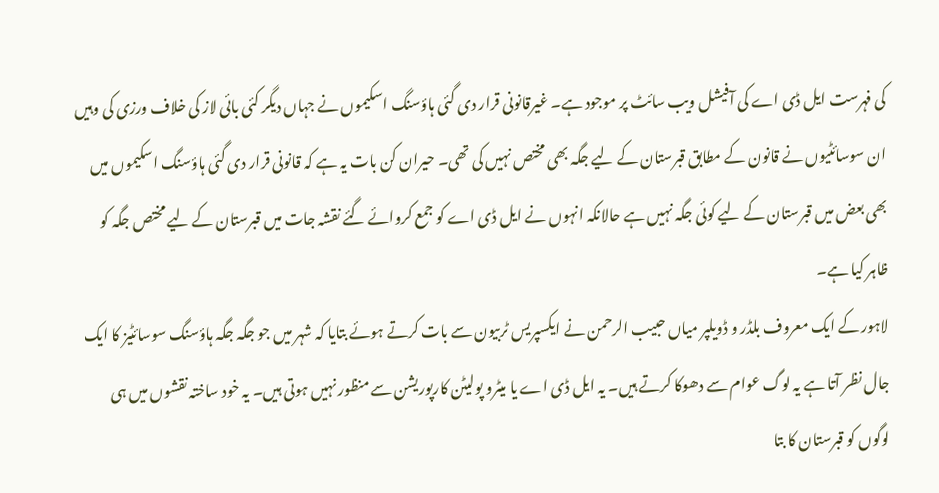کی فہرست ایل ڈی اے کی آفیشل ویب سائٹ پر موجود ہے۔ غیرقانونی قرار دی گئی ہاؤسنگ اسکیموں نے جہاں دیگر کئی بائی لاز کی خلاف ورزی کی وہیں ان سوسائٹیوں نے قانون کے مطابق قبرستان کے لیے جگہ بھی مختص نہیں کی تھی۔ حیران کن بات یہ ہے کہ قانونی قرار دی گئی ہاؤسنگ اسکیموں میں بھی بعض میں قبرستان کے لیے کوئی جگہ نہیں ہے حالانکہ انہوں نے ایل ڈی اے کو جمع کروائے گئے نقشہ جات میں قبرستان کے لیے مختص جگہ کو ظاہر کیا ہے۔
لاہور کے ایک معروف بلڈر و ڈویلپر میاں حبیب الرحمن نے ایکسپریس ٹربیون سے بات کرتے ہوئے بتایا کہ شہر میں جو جگہ جگہ ہاؤسنگ سوسائٹیز کا ایک جال نظر آتا ہے یہ لوگ عوام سے دھوکا کرتے ہیں۔ یہ ایل ڈی اے یا میٹرو پولیٹن کارپوریشن سے منظور نہیں ہوتی ہیں۔ یہ خود ساختہ نقشوں میں ہی لوگوں کو قبرستان کا بتا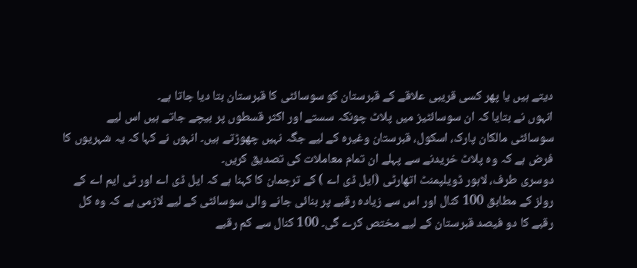دیتے ہیں یا پھر کسی قریبی علاقے کے قبرستان کو سوسائٹی کا قبرستان بتا دیا جاتا ہے۔
انہوں نے بتایا کہ ان سوسائٹیز میں پلاٹ چونکہ سستے اور اکثر قسطوں پر بیچے جاتے ہیں اس لیے سوسائٹی مالکان پارک، اسکول، قبرستان وغیرہ کے لیے جگہ نہیں چھوڑتے ہیں۔ انہوں نے کہا کہ یہ شہریوں کا فرض ہے کہ وہ پلاٹ خریدنے سے پہلے ان تمام معاملات کی تصدیق کریں۔
دوسری طرف، لاہور ڈویلپمنٹ اتھارٹی (ایل ڈی اے ) کے ترجمان کا کہنا ہے کہ ایل ڈی اے اور ٹی ایم اے کے رولز کے مطابق 100 کنال اور اس سے زیادہ رقبے پر بنائی جانے والی سوسائٹی کے لیے لازمی ہے کہ وہ کل رقبے کا دو فیصد قبرستان کے لیے مختص کرے گی۔ 100 کنال سے کم رقبے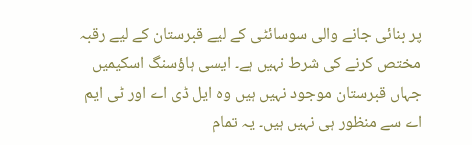پر بنائی جانے والی سوسائٹی کے لیے قبرستان کے لیے رقبہ مختص کرنے کی شرط نہیں ہے۔ ایسی ہاؤسنگ اسکیمیں جہاں قبرستان موجود نہیں ہیں وہ ایل ڈی اے اور ٹی ایم اے سے منظور ہی نہیں ہیں۔ یہ تمام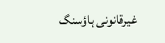غیرقانونی ہاؤسنگ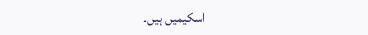اسکیمیں ہیں۔